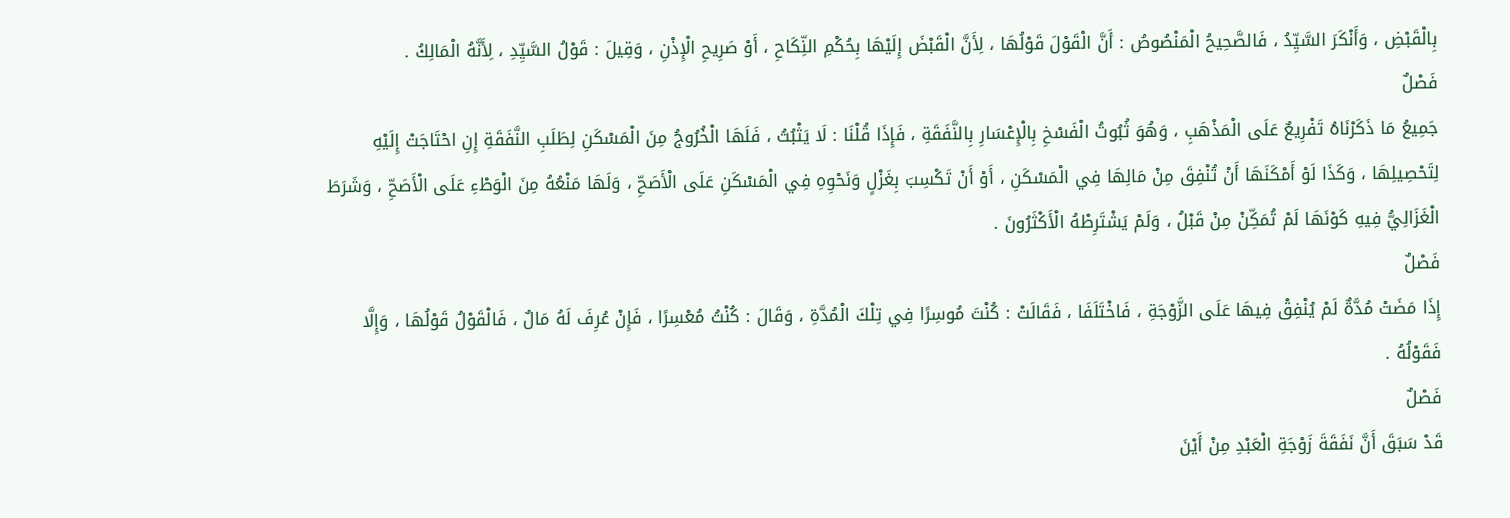بِالْقَبْضِ ، وَأَنْكَرَ السَّيِّدُ ، فَالصَّحِيحُ الْمَنْصُوصُ : أَنَّ الْقَوْلَ قَوْلُهَا ، لِأَنَّ الْقَبْضَ إِلَيْهَا بِحُكْمِ النِّكَاحِ ، أَوْ صَرِيحِ الْإِذْنِ ، وَقِيلَ : قَوْلُ السَّيِّدِ ، لِأَنَّهُ الْمَالِكُ .
فَصْلٌ
جَمِيعُ مَا ذَكَرْنَاهُ تَفْرِيعٌ عَلَى الْمَذْهَبِ ، وَهُوَ ثُبُوتُ الْفَسْخِ بِالْإِعْسَارِ بِالنَّفَقَةِ ، فَإِذَا قُلْنَا : لَا يَثْبُتُ ، فَلَهَا الْخُرُوجُ مِنَ الْمَسْكَنِ لِطَلَبِ النَّفَقَةِ إِنِ احْتَاجَتْ إِلَيْهِ لِتَحْصِيلِهَا ، وَكَذَا لَوْ أَمْكَنَهَا أَنْ تُنْفِقَ مِنْ مَالِهَا فِي الْمَسْكَنِ ، أَوْ أَنْ تَكْسِبَ بِغَزْلٍ وَنَحْوِهِ فِي الْمَسْكَنِ عَلَى الْأَصَحِّ ، وَلَهَا مَنْعُهُ مِنَ الْوَطْءِ عَلَى الْأَصَحِّ ، وَشَرَطَ الْغَزَالِيُّ فِيهِ كَوْنَهَا لَمْ تُمَكِّنْ مِنْ قَبْلُ ، وَلَمْ يَشْتَرِطْهُ الْأَكْثَرُونَ .
فَصْلٌ
إِذَا مَضَتْ مُدَّةٌ لَمْ يُنْفِقْ فِيهَا عَلَى الزَّوْجَةِ ، فَاخْتَلَفَا ، فَقَالَتْ : كُنْتَ مُوسِرًا فِي تِلْكَ الْمُدَّةِ ، وَقَالَ : كُنْتُ مُعْسِرًا ، فَإِنْ عُرِفَ لَهُ مَالٌ ، فَالْقَوْلُ قَوْلُهَا ، وَإِلَّا فَقَوْلُهُ .
فَصْلٌ
قَدْ سَبَقَ أَنَّ نَفَقَةَ زَوْجَةِ الْعَبْدِ مِنْ أَيْنَ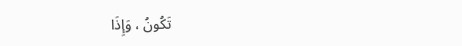تَكُونُ ، وَإِذَا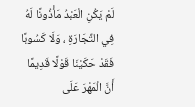لَمْ يَكُنِ الْعَبْدُ مَأْذُونًا لَهُ فِي التِّجَارَةِ ، وَلَا كَسُوبًا فَقَدْ حَكَيْنَا قَوْلًا قَدِيمًا أَنَّ الْمَهْرَ عَلَى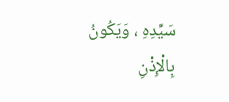سَيِّدِهِ ، وَيَكُونُ بِالْإِذْنِ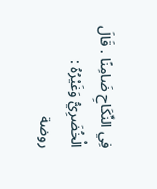فِي النِّكَاحِ ضَامِنًا . قَالَ الْخُضَرِيُّ وَغَيْرُهُ :
روضة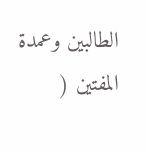الطالبين وعمدة المفتين (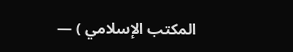المكتب الإسلامي ) —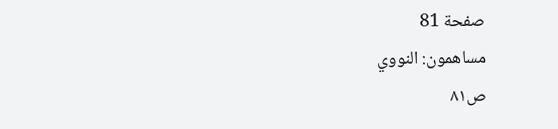صفحة 81
مساهمون: النووي
ص٨١